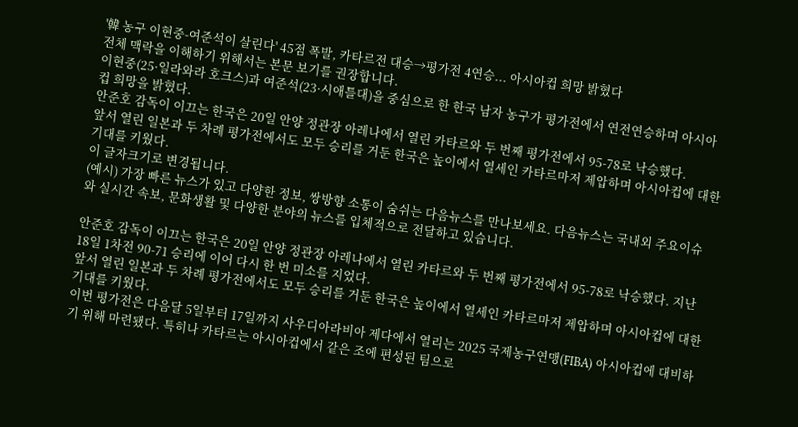'韓 농구 이현중-여준석이 살린다' 45점 폭발, 카타르전 대승→평가전 4연승... 아시아컵 희망 밝혔다
전체 맥락을 이해하기 위해서는 본문 보기를 권장합니다.
이현중(25·일라와라 호크스)과 여준석(23·시애틀대)을 중심으로 한 한국 남자 농구가 평가전에서 연전연승하며 아시아컵 희망을 밝혔다.
안준호 감독이 이끄는 한국은 20일 안양 정관장 아레나에서 열린 카타르와 두 번째 평가전에서 95-78로 낙승했다.
앞서 열린 일본과 두 차례 평가전에서도 모두 승리를 거둔 한국은 높이에서 열세인 카타르마저 제압하며 아시아컵에 대한 기대를 키웠다.
이 글자크기로 변경됩니다.
(예시) 가장 빠른 뉴스가 있고 다양한 정보, 쌍방향 소통이 숨쉬는 다음뉴스를 만나보세요. 다음뉴스는 국내외 주요이슈와 실시간 속보, 문화생활 및 다양한 분야의 뉴스를 입체적으로 전달하고 있습니다.

안준호 감독이 이끄는 한국은 20일 안양 정관장 아레나에서 열린 카타르와 두 번째 평가전에서 95-78로 낙승했다. 지난 18일 1차전 90-71 승리에 이어 다시 한 번 미소를 지었다.
앞서 열린 일본과 두 차례 평가전에서도 모두 승리를 거둔 한국은 높이에서 열세인 카타르마저 제압하며 아시아컵에 대한 기대를 키웠다.
이번 평가전은 다음달 5일부터 17일까지 사우디아라비아 제다에서 열리는 2025 국제농구연맹(FIBA) 아시아컵에 대비하기 위해 마련됐다. 특히나 카타르는 아시아컵에서 같은 조에 편성된 팀으로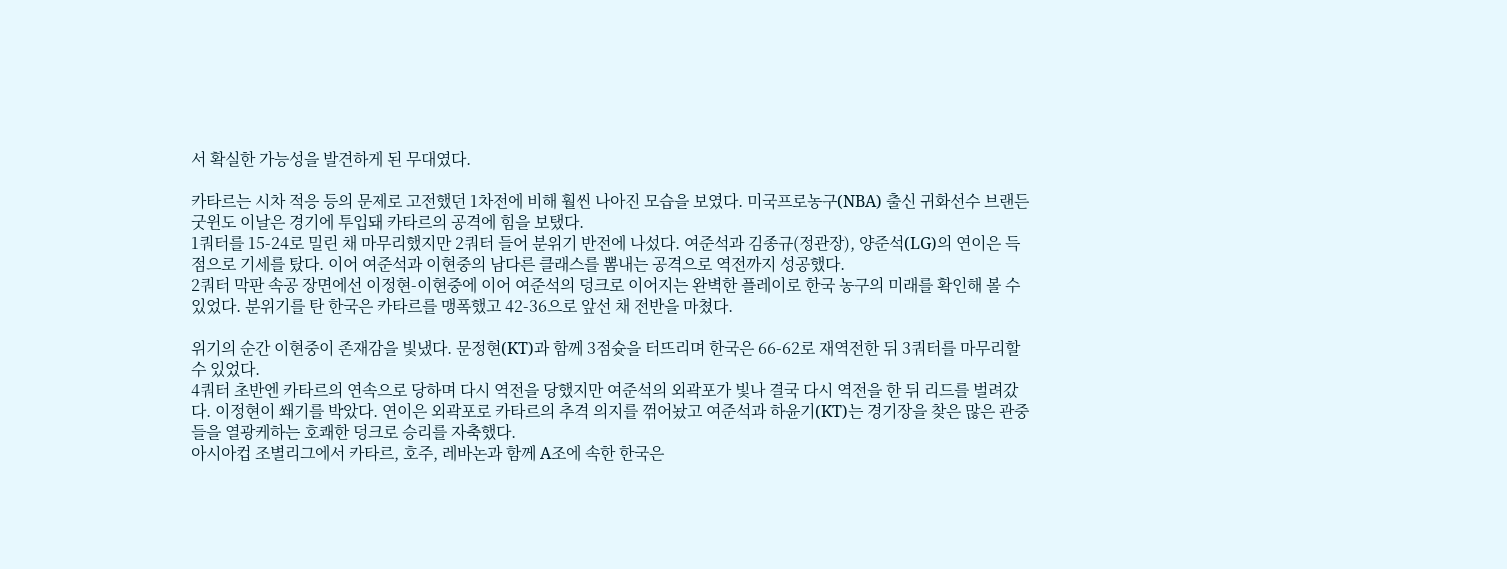서 확실한 가능성을 발견하게 된 무대였다.

카타르는 시차 적응 등의 문제로 고전했던 1차전에 비해 훨씬 나아진 모습을 보였다. 미국프로농구(NBA) 출신 귀화선수 브랜든 굿윈도 이날은 경기에 투입돼 카타르의 공격에 힘을 보탰다.
1쿼터를 15-24로 밀린 채 마무리했지만 2쿼터 들어 분위기 반전에 나섰다. 여준석과 김종규(정관장), 양준석(LG)의 연이은 득점으로 기세를 탔다. 이어 여준석과 이현중의 남다른 클래스를 뽐내는 공격으로 역전까지 성공했다.
2쿼터 막판 속공 장면에선 이정현-이현중에 이어 여준석의 덩크로 이어지는 완벽한 플레이로 한국 농구의 미래를 확인해 볼 수 있었다. 분위기를 탄 한국은 카타르를 맹폭했고 42-36으로 앞선 채 전반을 마쳤다.

위기의 순간 이현중이 존재감을 빛냈다. 문정현(KT)과 함께 3점슛을 터뜨리며 한국은 66-62로 재역전한 뒤 3쿼터를 마무리할 수 있었다.
4쿼터 초반엔 카타르의 연속으로 당하며 다시 역전을 당했지만 여준석의 외곽포가 빛나 결국 다시 역전을 한 뒤 리드를 벌려갔다. 이정현이 쐐기를 박았다. 연이은 외곽포로 카타르의 추격 의지를 꺾어놨고 여준석과 하윤기(KT)는 경기장을 찾은 많은 관중들을 열광케하는 호쾌한 덩크로 승리를 자축했다.
아시아컵 조별리그에서 카타르, 호주, 레바논과 함께 A조에 속한 한국은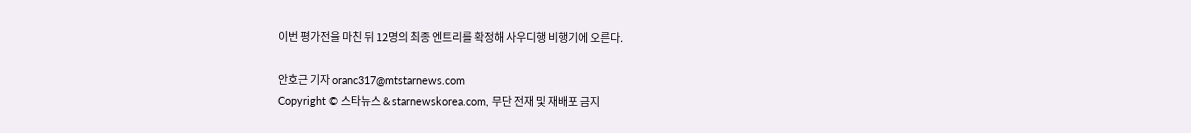이번 평가전을 마친 뒤 12명의 최종 엔트리를 확정해 사우디행 비행기에 오른다.

안호근 기자 oranc317@mtstarnews.com
Copyright © 스타뉴스 & starnewskorea.com, 무단 전재 및 재배포 금지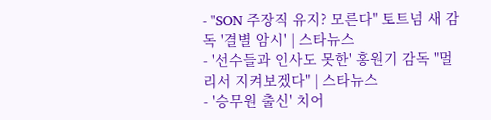- "SON 주장직 유지? 모른다" 토트넘 새 감독 '결별 암시' | 스타뉴스
- '선수들과 인사도 못한' 홍원기 감독 "멀리서 지켜보겠다" | 스타뉴스
- '승무원 출신' 치어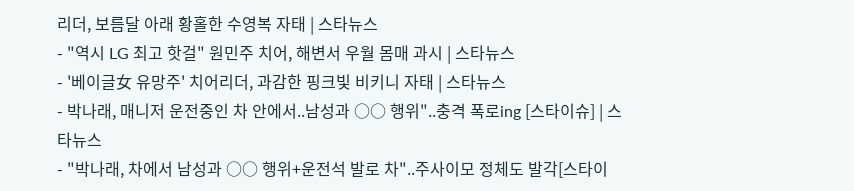리더, 보름달 아래 황홀한 수영복 자태 | 스타뉴스
- "역시 LG 최고 핫걸" 원민주 치어, 해변서 우월 몸매 과시 | 스타뉴스
- '베이글女 유망주' 치어리더, 과감한 핑크빛 비키니 자태 | 스타뉴스
- 박나래, 매니저 운전중인 차 안에서..남성과 ○○ 행위"..충격 폭로ing [스타이슈] | 스타뉴스
- "박나래, 차에서 남성과 ○○ 행위+운전석 발로 차"..주사이모 정체도 발각[스타이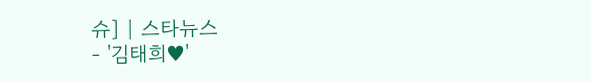슈] | 스타뉴스
- '김태희♥'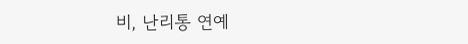비, 난리통 연예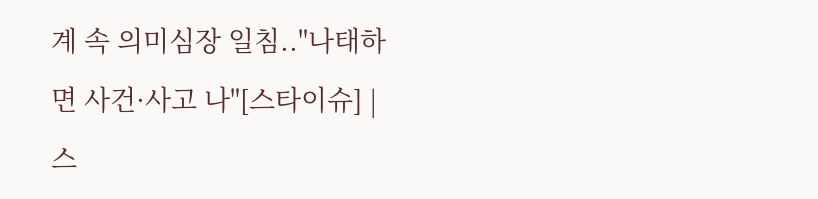계 속 의미심장 일침.."나태하면 사건·사고 나"[스타이슈] | 스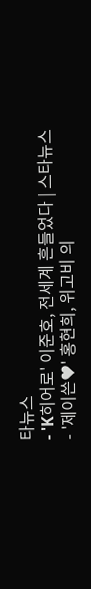타뉴스
- 'K히어로' 이준호, 전세계 흔들었다 | 스타뉴스
- '제이쓴♥' 홍현희, 위고비 의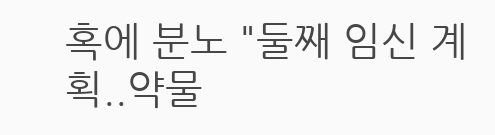혹에 분노 "둘째 임신 계획..약물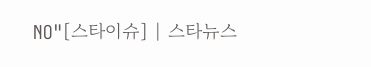NO"[스타이슈] | 스타뉴스